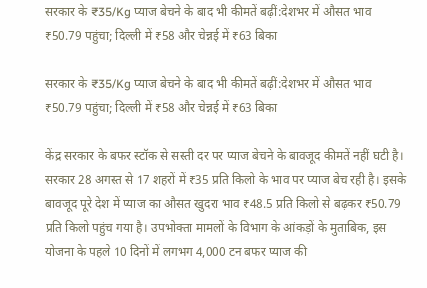सरकार के ₹35/Kg प्याज बेचने के बाद भी कीमतें बढ़ीं:देशभर में औसत भाव ₹50.79 पहुंचा; दिल्ली में ₹58 और चेन्नई में ₹63 बिका

सरकार के ₹35/Kg प्याज बेचने के बाद भी कीमतें बढ़ीं:देशभर में औसत भाव ₹50.79 पहुंचा; दिल्ली में ₹58 और चेन्नई में ₹63 बिका

केंद्र सरकार के बफर स्टॉक से सस्ती दर पर प्याज बेचने के बावजूद कीमतें नहीं घटी है। सरकार 28 अगस्त से 17 शहरों में ₹35 प्रति किलो के भाव पर प्याज बेच रही है। इसके बावजूद पूरे देश में प्याज का औसत खुदरा भाव ₹48.5 प्रति किलो से बढ़कर ₹50.79 प्रति किलो पहुंच गया है। उपभोक्ता मामलों के विभाग के आंकड़ों के मुताबिक, इस योजना के पहले 10 दिनों में लगभग 4,000 टन बफर प्याज की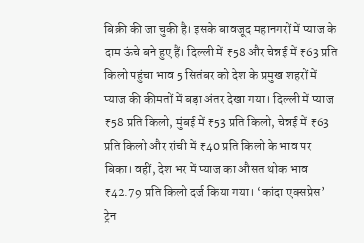बिक्री की जा चुकी है। इसके बावजूद महानगरों में प्याज के दाम ऊंचे बने हुए हैं। दिल्ली में ₹58 और चेन्नई में ₹63 प्रति किलो पहुंचा भाव 5 सितंबर को देश के प्रमुख शहरों में प्याज की कीमतों में बड़ा अंतर देखा गया। दिल्ली में प्याज ₹58 प्रति किलो, मुंबई में ₹53 प्रति किलो, चेन्नई में ₹63 प्रति किलो और रांची में ₹40 प्रति किलो के भाव पर बिका। वहीं, देश भर में प्याज का औसत थोक भाव ₹42.79 प्रति किलो दर्ज किया गया। ‘कांदा एक्सप्रेस’ ट्रेन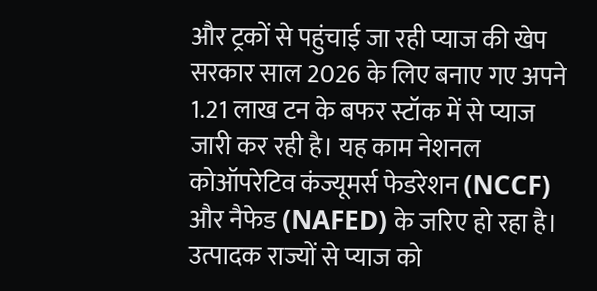और ट्रकों से पहुंचाई जा रही प्याज की खेप सरकार साल 2026 के लिए बनाए गए अपने 1.21 लाख टन के बफर स्टॉक में से प्याज जारी कर रही है। यह काम नेशनल कोऑपरेटिव कंज्यूमर्स फेडरेशन (NCCF) और नैफेड (NAFED) के जरिए हो रहा है। उत्पादक राज्यों से प्याज को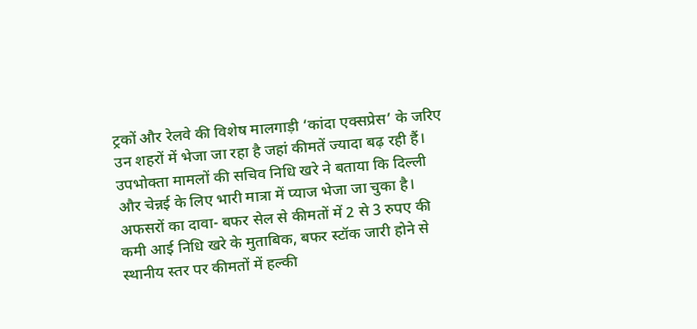ट्रकों और रेलवे की विशेष मालगाड़ी ‘कांदा एक्सप्रेस’ के जरिए उन शहरों में भेजा जा रहा है जहां कीमतें ज्यादा बढ़ रही हैं। उपभोक्ता मामलों की सचिव निधि खरे ने बताया कि दिल्ली और चेन्नई के लिए भारी मात्रा में प्याज भेजा जा चुका है। अफसरों का दावा- बफर सेल से कीमतों में 2 से 3 रुपए की कमी आई निधि खरे के मुताबिक, बफर स्टॉक जारी होने से स्थानीय स्तर पर कीमतों में हल्की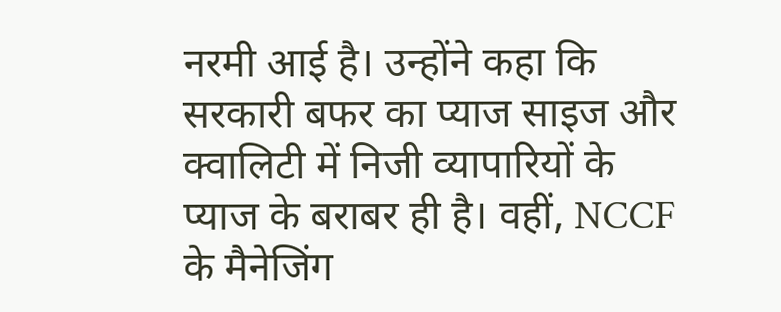नरमी आई है। उन्होंने कहा कि सरकारी बफर का प्याज साइज और क्वालिटी में निजी व्यापारियों के प्याज के बराबर ही है। वहीं, NCCF के मैनेजिंग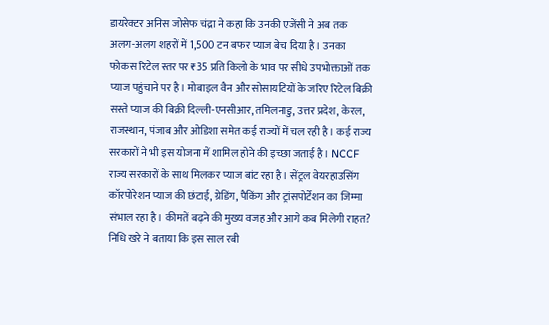डायरेक्टर अनिस जोसेफ चंद्रा ने कहा कि उनकी एजेंसी ने अब तक अलग-अलग शहरों में 1,500 टन बफर प्याज बेच दिया है। उनका फोकस रिटेल स्तर पर ₹35 प्रति किलो के भाव पर सीधे उपभोक्ताओं तक प्याज पहुंचाने पर है। मोबाइल वैन और सोसायटियों के जरिए रिटेल बिक्री सस्ते प्याज की बिक्री दिल्ली-एनसीआर, तमिलनाडु, उत्तर प्रदेश, केरल, राजस्थान, पंजाब और ओडिशा समेत कई राज्यों में चल रही है। कई राज्य सरकारों ने भी इस योजना में शामिल होने की इच्छा जताई है। NCCF राज्य सरकारों के साथ मिलकर प्याज बांट रहा है। सेंट्रल वेयरहाउसिंग कॉरपोरेशन प्याज की छंटाई, ग्रेडिंग, पैकिंग और ट्रांसपोर्टेशन का जिम्मा संभाल रहा है। कीमतें बढ़ने की मुख्य वजह और आगे कब मिलेगी राहत? निधि खरे ने बताया कि इस साल रबी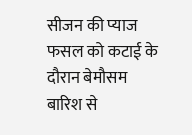सीजन की प्याज फसल को कटाई के दौरान बेमौसम बारिश से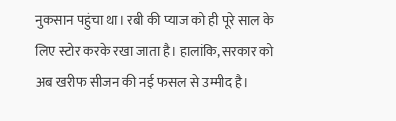नुकसान पहुंचा था। रबी की प्याज को ही पूरे साल के लिए स्टोर करके रखा जाता है। हालांकि, सरकार को अब खरीफ सीजन की नई फसल से उम्मीद है।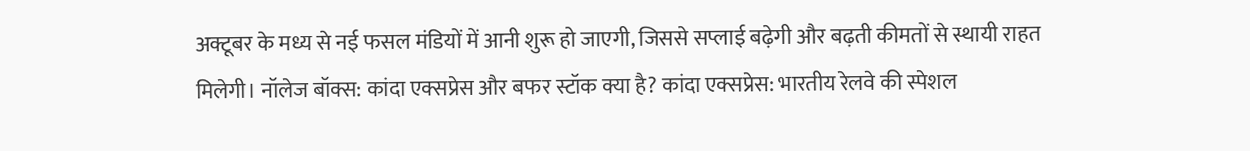अक्टूबर के मध्य से नई फसल मंडियों में आनी शुरू हो जाएगी, जिससे सप्लाई बढ़ेगी और बढ़ती कीमतों से स्थायी राहत मिलेगी। नॉलेज बॉक्स: कांदा एक्सप्रेस और बफर स्टॉक क्या है? कांदा एक्सप्रेस: भारतीय रेलवे की स्पेशल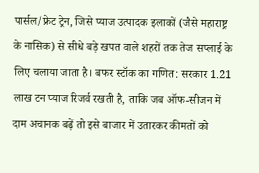पार्सल/फ्रेट ट्रेन, जिसे प्याज उत्पादक इलाकों (जैसे महाराष्ट्र के नासिक) से सीधे बड़े खपत वाले शहरों तक तेज सप्लाई के लिए चलाया जाता है। बफर स्टॉक का गणित: सरकार 1.21 लाख टन प्याज रिजर्व रखती है, ताकि जब ऑफ-सीजन में दाम अचानक बढ़ें तो इसे बाजार में उतारकर कीमतों को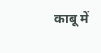काबू में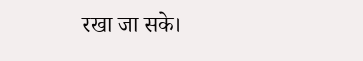रखा जा सके।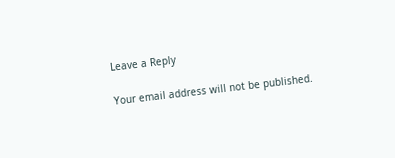Leave a Reply

Your email address will not be published.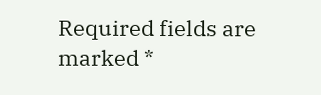Required fields are marked *